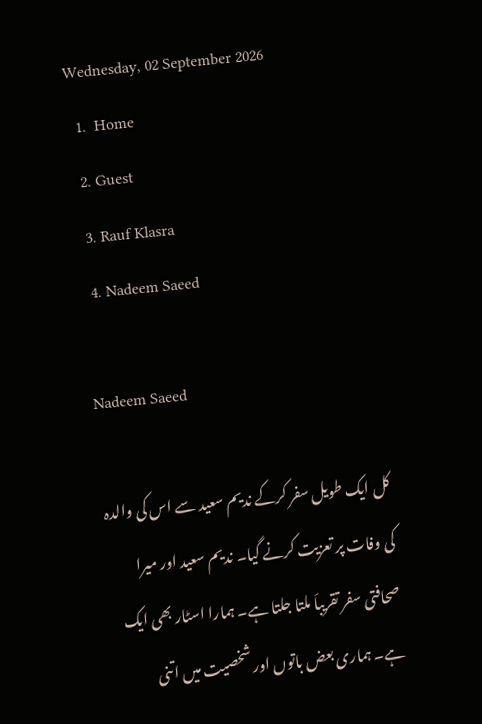Wednesday, 02 September 2026
  1.  Home
  2. Guest
  3. Rauf Klasra
  4. Nadeem Saeed

Nadeem Saeed

کل ایک طویل سفر کرکے ندیم سعید سے اس کی والدہ کی وفات پر تعزیت کرنے گیا۔ ندیم سعید اور میرا صحافتی سفر تقریباَ ملتا جلتا ہے۔ ہمارا اسٹار بھی ایک ہے۔ ہماری بعض باتوں اور شخصیت میں اتنی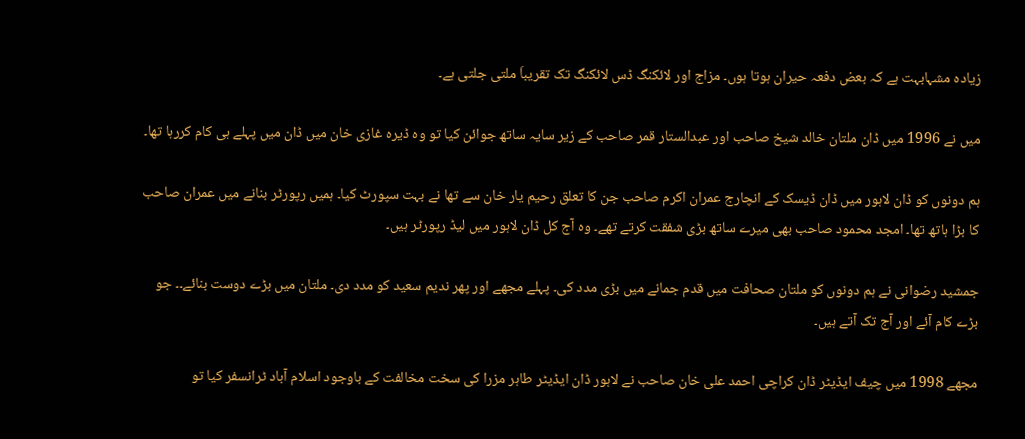زیادہ مشہابہت ہے کہ بعض دفعہ حیران ہوتا ہوں۔ مزاج اور لائکنگ ڈس لائکنگ تک تقریباَ ملتی جلتی ہے۔

میں نے 1996 میں ڈان ملتان خالد شیخ صاحب اور عبدالستار قمر صاحب کے زیر سایہ ساتھ جوائن کیا تو وہ ڈیرہ غازی خان میں ڈان میں پہلے ہی کام کررہا تھا۔

ہم دونوں کو ڈان لاہور میں ڈان ڈیسک کے انچارج عمران اکرم صاحب جن کا تعلق رحیم یار خان سے تھا نے بہت سپورٹ کیا۔ ہمیں رپورٹر بنانے میں عمران صاحب کا بڑا ہاتھ تھا۔ امجد محمود صاحب بھی میرے ساتھ بڑی شفقت کرتے تھے۔ وہ آج کل ڈان لاہور میں لیڈ رپورٹر ہیں۔

جمشید رضوانی نے ہم دونوں کو ملتان صحافت میں قدم جمانے میں بڑی مدد کی۔ پہلے مجھے اور پھر ندیم سعید کو مدد دی۔ ملتان میں بڑے دوست بنائے۔۔ جو بڑے کام آئے اور آج تک آتے ہیں۔

مجھے 1998 میں چیف ایڈیٹر ڈان کراچی احمد علی خان صاحب نے لاہور ڈان ایڈیٹر طاہر مزرا کی سخت مخالفت کے باوجود اسلام آباد ٹرانسفر کیا تو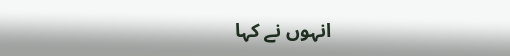انہوں نے کہا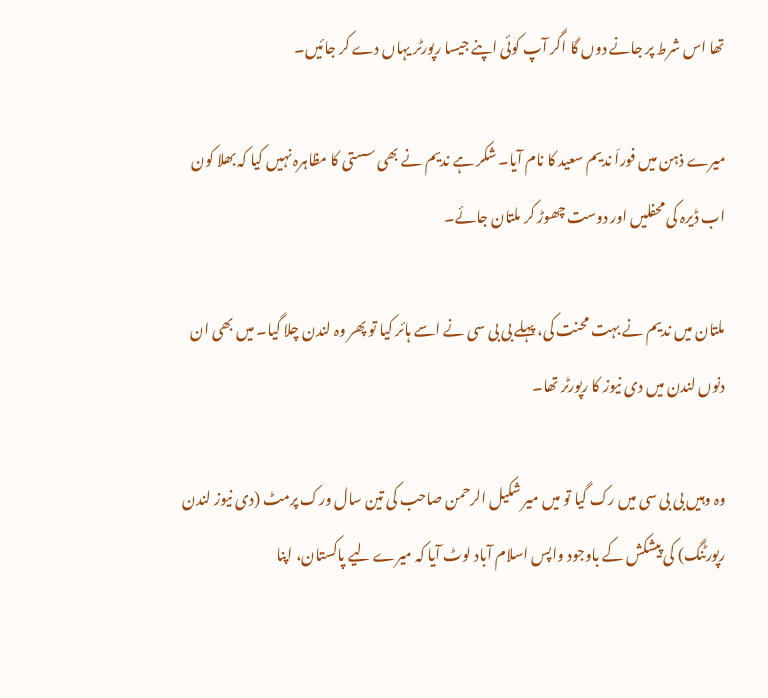تھا اس شرط پر جانے دوں گا اگر آپ کوئی اپنے جیسا رپورٹر یہاں دے کر جائیں۔

میرے ذہن میں فوراَ ندیم سعید کا نام آیا۔ شکر ہے ندیم نے بھی سستی کا مظاہرہ نہیں کیا کہ بھلا کون اب ڈیرہ کی محفلیں اور دوست چھوڑ کر ملتان جائے۔

ملتان میں ندیم نے بہت محنت کی، پہلے بی بی سی نے اسے ہائر کیا تو پھر وہ لندن چلا گیا۔ میں بھی ان دنوں لندن میں دی نیوز کا رپورٹر تھا۔

وہ وہیں بی بی سی میں رک گیا تو میں میر شکیل الرحمن صاحب کی تین سال ورک پرمٹ (دی نیوز لندن رپورٹنگ) کی پیشکش کے باوجود واپس اسلام آباد لوٹ آیا کہ میرے لیے پاکستان، اپنا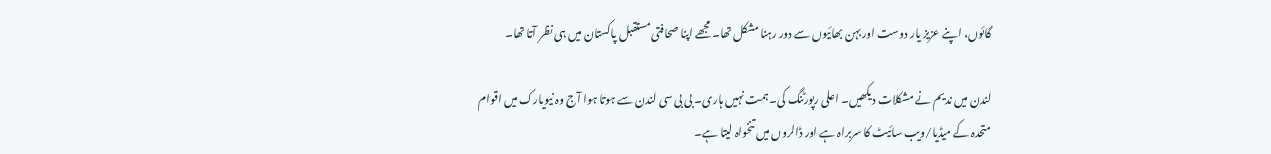گائوں، اپنے عزیز یار دوست اور بہن بھائیوں سے دور رہنا مشکل تھا۔ مجھے اپنا صحافتی مستقبل پاکستان میں ہی نظر آتا تھا۔

لندن میں ندیم نے مشکلات دیکھیں۔ اعلی رپورٹنگ کی۔ ہمت نہیں ہاری۔ بی بی سی لندن سے ہوتا ہوا آج وہ نیویارک میں اقوام متحدہ کے میڈیا/ویب سائیٹ کا سربراہ ہے اور ڈالروں میں تنخواہ لیتا ہے۔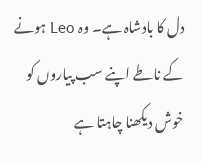دل کا بادشاہ ہے۔ وہ Leo ہونے کے ناطے اپنے سب پیاروں کو خوش دیکھنا چاہتا ہے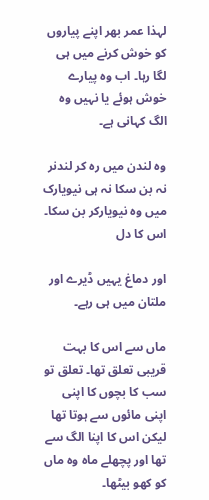لہذا عمر بھر اپنے پیاروں کو خوش کرنے میں ہی لگا رہا۔ اب وہ پیارے خوش ہوئے یا نہیں وہ الگ کہانی ہے۔

وہ لندن میں رہ کر لندنر نہ بن سکا نہ ہی نیویارک میں وہ نیویارکر بن سکا۔ اس کا دل

اور دماغ یہیں ڈیرے اور ملتان میں ہی رہے۔

ماں سے اس کا بہت قریبی تعلق تھا۔ تعلق تو سب کا بچوں کا اپنی اپنی مائوں سے ہوتا تھا لیکن اس کا اپنا الگ سے تھا اور پچھلے ماہ وہ ماں کو کھو بیٹھا۔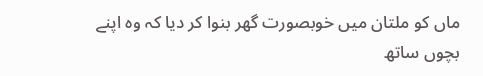ماں کو ملتان میں خوبصورت گھر بنوا کر دیا کہ وہ اپنے بچوں ساتھ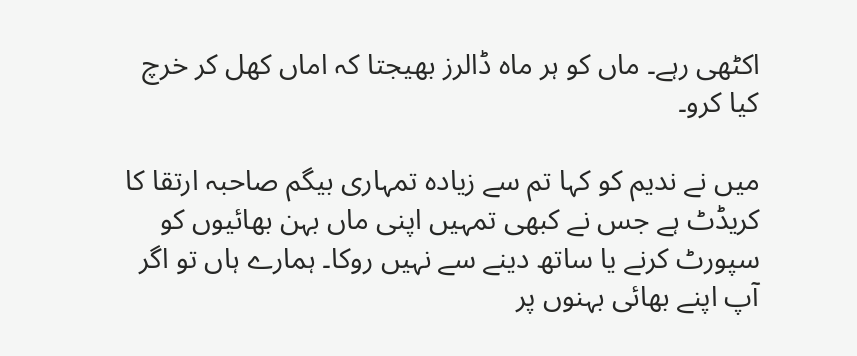اکٹھی رہے۔ ماں کو ہر ماہ ڈالرز بھیجتا کہ اماں کھل کر خرچ کیا کرو۔

میں نے ندیم کو کہا تم سے زیادہ تمہاری بیگم صاحبہ ارتقا کا کریڈٹ ہے جس نے کبھی تمہیں اپنی ماں بہن بھائیوں کو سپورٹ کرنے یا ساتھ دینے سے نہیں روکا۔ ہمارے ہاں تو اگر آپ اپنے بھائی بہنوں پر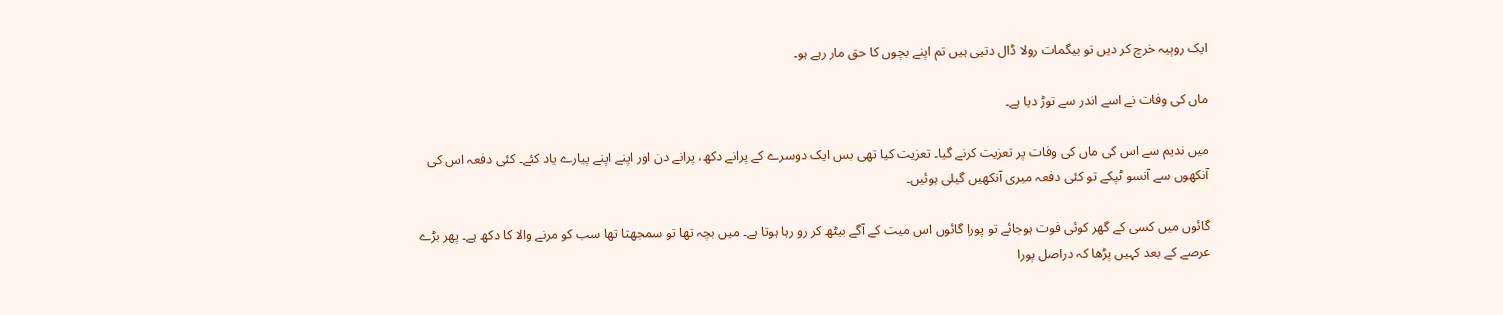ایک روپیہ خرچ کر دیں تو بیگمات رولا ڈال دتیی ہیں تم اپنے بچوں کا حق مار رہے ہو۔

ماں کی وفات نے اسے اندر سے توڑ دیا ہے۔

میں ندیم سے اس کی ماں کی وفات پر تعزیت کرنے گیا۔ تعزیت کیا تھی بس ایک دوسرے کے پرانے دکھ، پرانے دن اور اپنے اپنے پیارے یاد کئے۔ کئی دفعہ اس کی آنکھوں سے آنسو ٹپکے تو کئی دفعہ میری آنکھیں گیلی ہوئیں۔

گائوں میں کسی کے گھر کوئی فوت ہوجائے تو پورا گائوں اس میت کے آگے بیٹھ کر رو رہا ہوتا ہے۔ میں بچہ تھا تو سمجھتا تھا سب کو مرنے والا کا دکھ ہے۔ پھر بڑے عرصے کے بعد کہیں پڑھا کہ دراصل پورا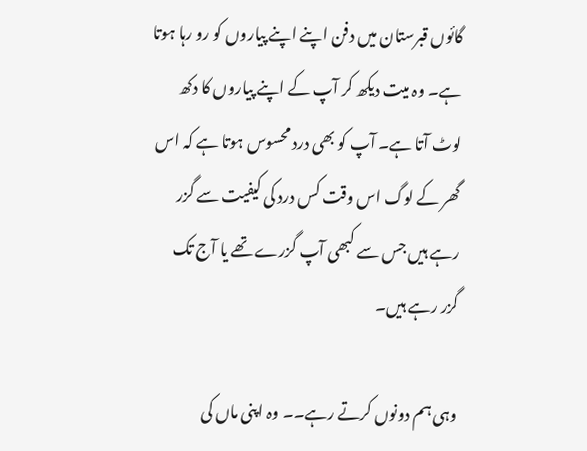گائوں قبرستان میں دفن اپنے اپنے پیاروں کو رو رہا ہوتا ہے۔ وہ میت دیکھ کر آپ کے اپنے پیاروں کا دکھ لوٹ آتا ہے۔ آپ کو بھی درد محسوس ہوتا ہے کہ اس گھر کے لوگ اس وقت کس درد کی کیفیت سے گزر رہے ہیں جس سے کبھی آپ گزرے تھے یا آج تک گزر رہے ہیں۔

وہی ہم دونوں کرتے رہے۔۔ وہ اپنی ماں کی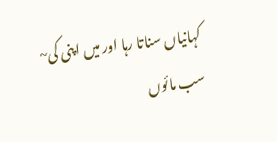کہانیاں سناتا رہا اور میں اپنی کی~ سب مائوں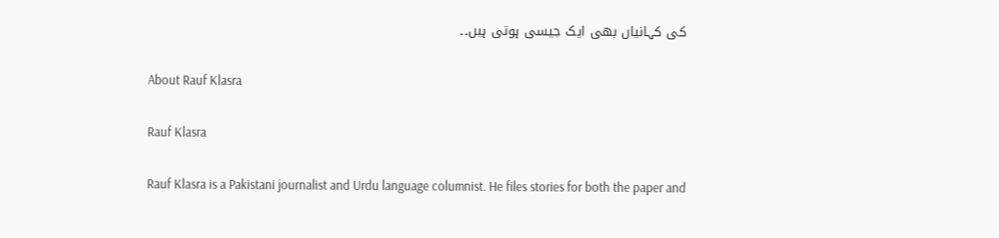کی کہانیاں بھی ایک جیسی ہوتی ہیں۔۔

About Rauf Klasra

Rauf Klasra

Rauf Klasra is a Pakistani journalist and Urdu language columnist. He files stories for both the paper and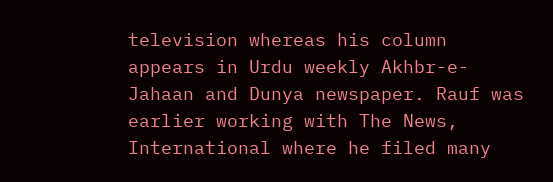television whereas his column appears in Urdu weekly Akhbr-e-Jahaan and Dunya newspaper. Rauf was earlier working with The News, International where he filed many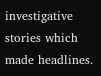investigative stories which made headlines.